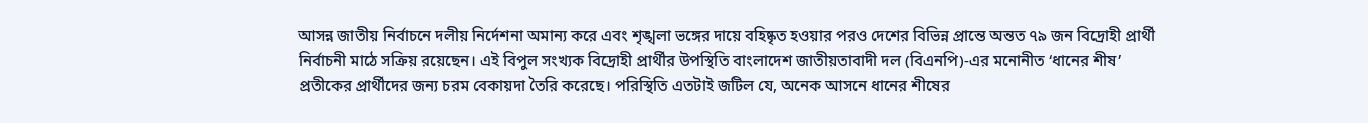আসন্ন জাতীয় নির্বাচনে দলীয় নির্দেশনা অমান্য করে এবং শৃঙ্খলা ভঙ্গের দায়ে বহিষ্কৃত হওয়ার পরও দেশের বিভিন্ন প্রান্তে অন্তত ৭৯ জন বিদ্রোহী প্রার্থী নির্বাচনী মাঠে সক্রিয় রয়েছেন। এই বিপুল সংখ্যক বিদ্রোহী প্রার্থীর উপস্থিতি বাংলাদেশ জাতীয়তাবাদী দল (বিএনপি)-এর মনোনীত ‘ধানের শীষ’ প্রতীকের প্রার্থীদের জন্য চরম বেকায়দা তৈরি করেছে। পরিস্থিতি এতটাই জটিল যে, অনেক আসনে ধানের শীষের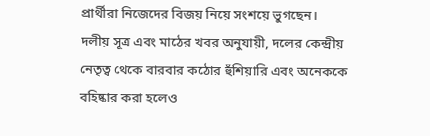প্রার্থীরা নিজেদের বিজয় নিয়ে সংশয়ে ভুগছেন।
দলীয় সূত্র এবং মাঠের খবর অনুযায়ী, দলের কেন্দ্রীয় নেতৃত্ব থেকে বারবার কঠোর হুঁশিয়ারি এবং অনেককে বহিষ্কার করা হলেও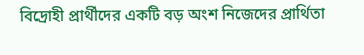বিদ্রোহী প্রার্থীদের একটি বড় অংশ নিজেদের প্রার্থিতা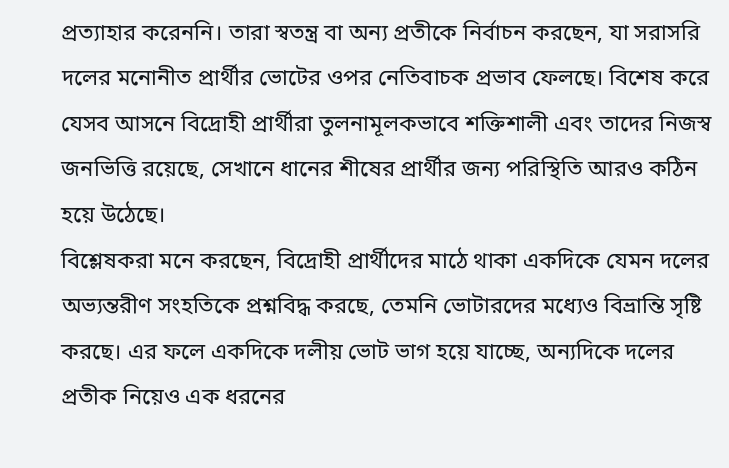প্রত্যাহার করেননি। তারা স্বতন্ত্র বা অন্য প্রতীকে নির্বাচন করছেন, যা সরাসরি দলের মনোনীত প্রার্থীর ভোটের ওপর নেতিবাচক প্রভাব ফেলছে। বিশেষ করে যেসব আসনে বিদ্রোহী প্রার্থীরা তুলনামূলকভাবে শক্তিশালী এবং তাদের নিজস্ব জনভিত্তি রয়েছে, সেখানে ধানের শীষের প্রার্থীর জন্য পরিস্থিতি আরও কঠিন হয়ে উঠেছে।
বিশ্লেষকরা মনে করছেন, বিদ্রোহী প্রার্থীদের মাঠে থাকা একদিকে যেমন দলের অভ্যন্তরীণ সংহতিকে প্রশ্নবিদ্ধ করছে, তেমনি ভোটারদের মধ্যেও বিভ্রান্তি সৃষ্টি করছে। এর ফলে একদিকে দলীয় ভোট ভাগ হয়ে যাচ্ছে, অন্যদিকে দলের প্রতীক নিয়েও এক ধরনের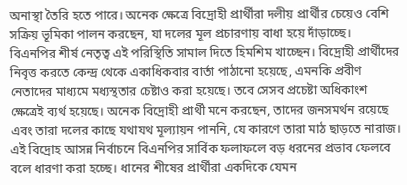অনাস্থা তৈরি হতে পারে। অনেক ক্ষেত্রে বিদ্রোহী প্রার্থীরা দলীয় প্রার্থীর চেয়েও বেশি সক্রিয় ভূমিকা পালন করছেন, যা দলের মূল প্রচারণায় বাধা হয়ে দাঁড়াচ্ছে।
বিএনপির শীর্ষ নেতৃত্ব এই পরিস্থিতি সামাল দিতে হিমশিম খাচ্ছেন। বিদ্রোহী প্রার্থীদের নিবৃত্ত করতে কেন্দ্র থেকে একাধিকবার বার্তা পাঠানো হয়েছে, এমনকি প্রবীণ নেতাদের মাধ্যমে মধ্যস্থতার চেষ্টাও করা হয়েছে। তবে সেসব প্রচেষ্টা অধিকাংশ ক্ষেত্রেই ব্যর্থ হয়েছে। অনেক বিদ্রোহী প্রার্থী মনে করছেন, তাদের জনসমর্থন রয়েছে এবং তারা দলের কাছে যথাযথ মূল্যায়ন পাননি, যে কারণে তারা মাঠ ছাড়তে নারাজ। এই বিদ্রোহ আসন্ন নির্বাচনে বিএনপির সার্বিক ফলাফলে বড় ধরনের প্রভাব ফেলবে বলে ধারণা করা হচ্ছে। ধানের শীষের প্রার্থীরা একদিকে যেমন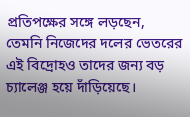প্রতিপক্ষের সঙ্গে লড়ছেন, তেমনি নিজেদের দলের ভেতরের এই বিদ্রোহও তাদের জন্য বড় চ্যালেঞ্জ হয়ে দাঁড়িয়েছে।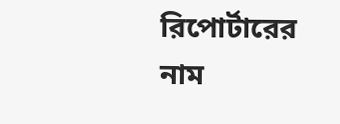রিপোর্টারের নাম